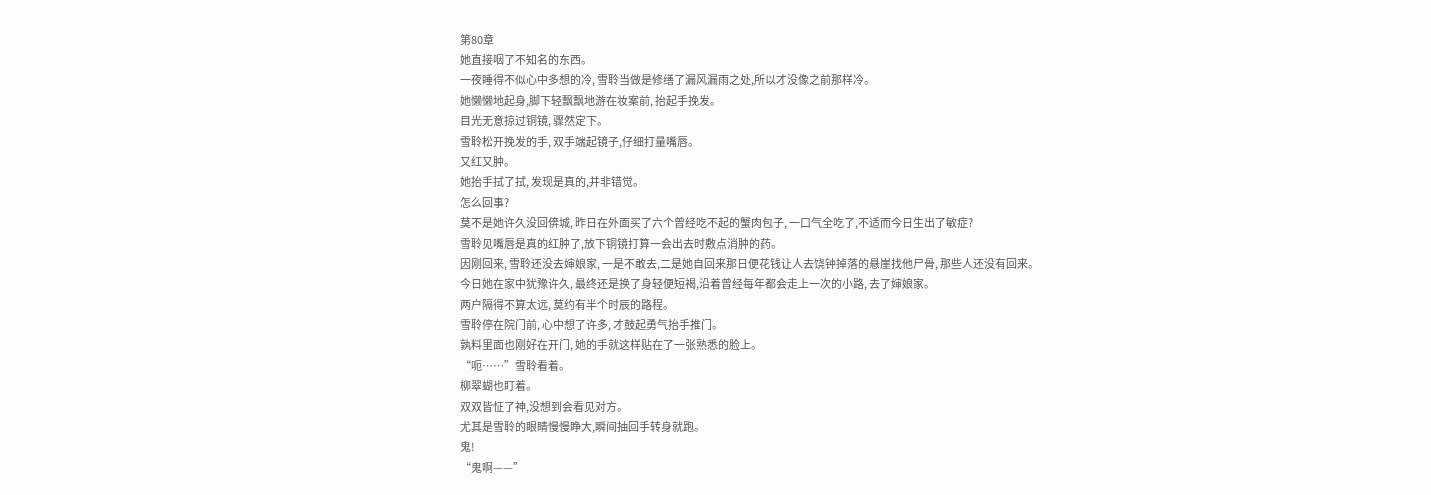第80章
她直接咽了不知名的东西。
一夜睡得不似心中多想的冷, 雪聆当做是修缮了漏风漏雨之处,所以才没像之前那样冷。
她懒懒地起身,脚下轻飘飘地游在妆案前, 抬起手挽发。
目光无意掠过铜镜, 骤然定下。
雪聆松开挽发的手, 双手端起镜子,仔细打量嘴唇。
又红又肿。
她抬手拭了拭, 发现是真的,并非错觉。
怎么回事?
莫不是她许久没回倴城, 昨日在外面买了六个曾经吃不起的蟹肉包子, 一口气全吃了,不适而今日生出了敏症?
雪聆见嘴唇是真的红肿了,放下铜镜打算一会出去时敷点消肿的药。
因刚回来, 雪聆还没去婶娘家, 一是不敢去,二是她自回来那日便花钱让人去饶钟掉落的悬崖找他尸骨, 那些人还没有回来。
今日她在家中犹豫许久, 最终还是换了身轻便短褐,沿着曾经每年都会走上一次的小路, 去了婶娘家。
两户隔得不算太远, 莫约有半个时辰的路程。
雪聆停在院门前, 心中想了许多, 才鼓起勇气抬手推门。
孰料里面也刚好在开门, 她的手就这样贴在了一张熟悉的脸上。
“呃……”雪聆看着。
柳翠蝴也盯着。
双双皆怔了神,没想到会看见对方。
尤其是雪聆的眼睛慢慢睁大,瞬间抽回手转身就跑。
鬼!
“鬼啊——”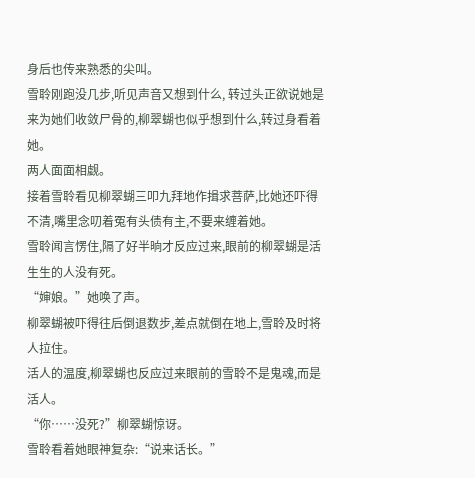身后也传来熟悉的尖叫。
雪聆刚跑没几步,听见声音又想到什么, 转过头正欲说她是来为她们收敛尸骨的,柳翠蝴也似乎想到什么,转过身看着她。
两人面面相觑。
接着雪聆看见柳翠蝴三叩九拜地作揖求菩萨,比她还吓得不清,嘴里念叨着冤有头债有主,不要来缠着她。
雪聆闻言愣住,隔了好半晌才反应过来,眼前的柳翠蝴是活生生的人没有死。
“婶娘。”她唤了声。
柳翠蝴被吓得往后倒退数步,差点就倒在地上,雪聆及时将人拉住。
活人的温度,柳翠蝴也反应过来眼前的雪聆不是鬼魂,而是活人。
“你……没死?”柳翠蝴惊讶。
雪聆看着她眼神复杂:“说来话长。”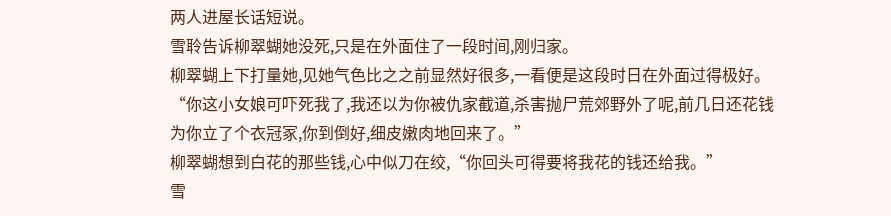两人进屋长话短说。
雪聆告诉柳翠蝴她没死,只是在外面住了一段时间,刚归家。
柳翠蝴上下打量她,见她气色比之之前显然好很多,一看便是这段时日在外面过得极好。
“你这小女娘可吓死我了,我还以为你被仇家截道,杀害抛尸荒郊野外了呢,前几日还花钱为你立了个衣冠冢,你到倒好,细皮嫩肉地回来了。”
柳翠蝴想到白花的那些钱,心中似刀在绞,“你回头可得要将我花的钱还给我。”
雪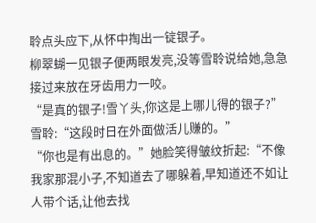聆点头应下,从怀中掏出一锭银子。
柳翠蝴一见银子便两眼发亮,没等雪聆说给她,急急接过来放在牙齿用力一咬。
“是真的银子!雪丫头,你这是上哪儿得的银子?”
雪聆:“这段时日在外面做活儿赚的。”
“你也是有出息的。”她脸笑得皱纹折起:“不像我家那混小子,不知道去了哪躲着,早知道还不如让人带个话,让他去找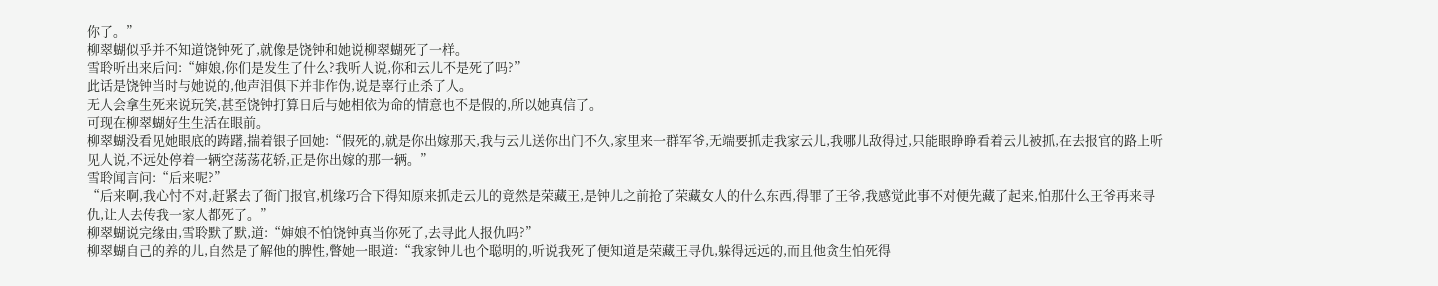你了。”
柳翠蝴似乎并不知道饶钟死了,就像是饶钟和她说柳翠蝴死了一样。
雪聆听出来后问:“婶娘,你们是发生了什么?我听人说,你和云儿不是死了吗?”
此话是饶钟当时与她说的,他声泪俱下并非作伪,说是辜行止杀了人。
无人会拿生死来说玩笑,甚至饶钟打算日后与她相依为命的情意也不是假的,所以她真信了。
可现在柳翠蝴好生生活在眼前。
柳翠蝴没看见她眼底的踌躇,揣着银子回她:“假死的,就是你出嫁那天,我与云儿送你出门不久,家里来一群军爷,无端要抓走我家云儿,我哪儿敌得过,只能眼睁睁看着云儿被抓,在去报官的路上听见人说,不远处停着一辆空荡荡花轿,正是你出嫁的那一辆。”
雪聆闻言问:“后来呢?”
“后来啊,我心忖不对,赶紧去了衙门报官,机缘巧合下得知原来抓走云儿的竟然是荣藏王,是钟儿之前抢了荣藏女人的什么东西,得罪了王爷,我感觉此事不对便先藏了起来,怕那什么王爷再来寻仇,让人去传我一家人都死了。”
柳翠蝴说完缘由,雪聆默了默,道:“婶娘不怕饶钟真当你死了,去寻此人报仇吗?”
柳翠蝴自己的养的儿,自然是了解他的脾性,瞥她一眼道:“我家钟儿也个聪明的,听说我死了便知道是荣藏王寻仇,躲得远远的,而且他贪生怕死得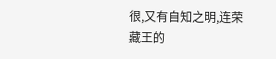很,又有自知之明,连荣藏王的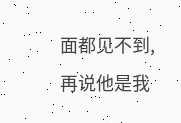面都见不到,再说他是我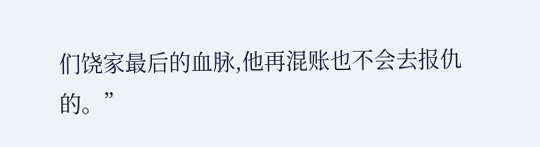们饶家最后的血脉,他再混账也不会去报仇的。”